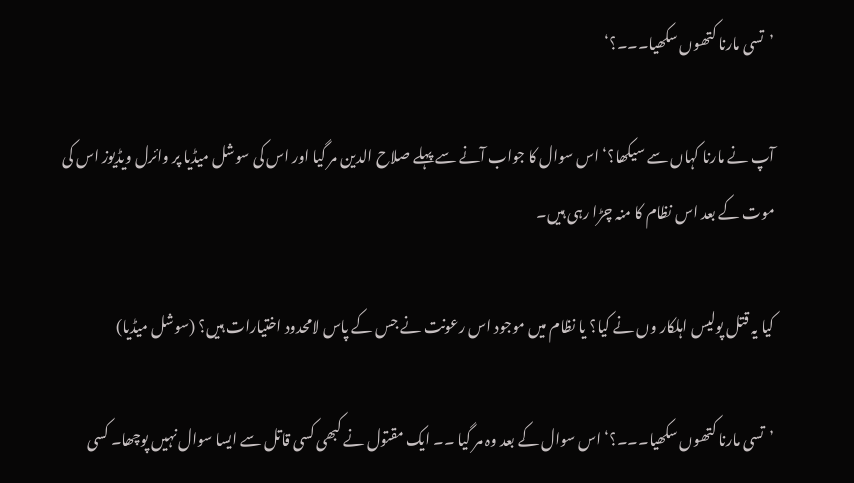’تسی مارنا کتھوں سکھیا۔۔۔؟‘

آپ نے مارنا کہاں سے سیکھا؟‘ اس سوال کا جواب آنے سے پہلے صلاح الدین مر گیا اور اس کی سوشل میڈیا پر وائرل ویڈیوز اس کی موت کے بعد اس نظام کا منہ چڑا رہی ہیں۔

کیا یہ قتل پولیس اہلکار وں نے کیا؟ یا نظام میں موجود اس رعونت نے جس کے پاس لامحدود اختیارات ہیں؟ (سوشل میڈیا)

’تسی مارنا کتھوں سکھیا۔۔۔؟‘ اس سوال کے بعد وہ مر گیا ۔۔ ایک مقتول نے کبھی کسی قاتل سے ایسا سوال نہیں پوچھا۔ کسی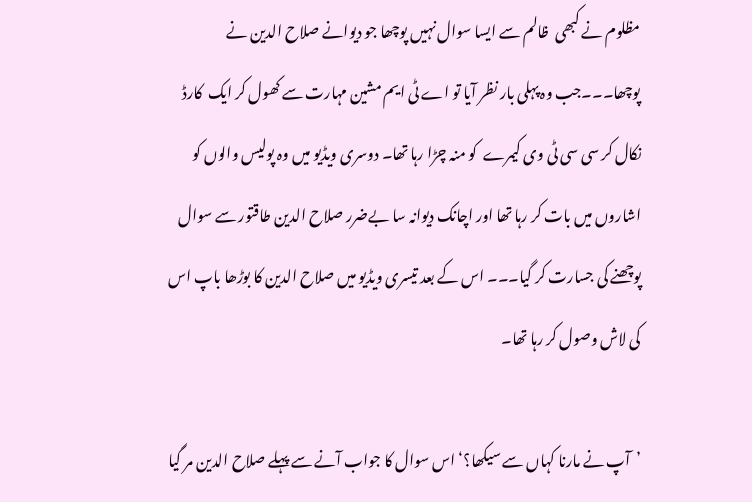مظلوم نے کبھی  ظالم سے ایسا سوال نہیں پوچھا جو دیوانے صلاح الدین نے پوچھا۔۔۔جب وہ پہلی بار نظر آیا تو اے ٹی ایم مشین مہارت سے کھول کر ایک  کارڈ نکال کر سی سی ٹی وی کیمرے  کو منہ چڑا رہا تھا۔ دوسری ویڈیو میں وہ پولیس والوں کو اشاروں میں بات کر رہا تھا اور اچانک دیوانہ سا بےضرر صلاح الدین طاقتور سے سوال پوچھنے کی جسارت کر گیا۔۔۔ اس کے بعد تیسری ویڈیو میں صلاح الدین کا بوڑھا باپ اس کی لاش وصول کر رہا تھا۔

’آپ نے مارنا کہاں سے سیکھا؟‘ اس سوال کا جواب آنے سے پہلے صلاح الدین مر گیا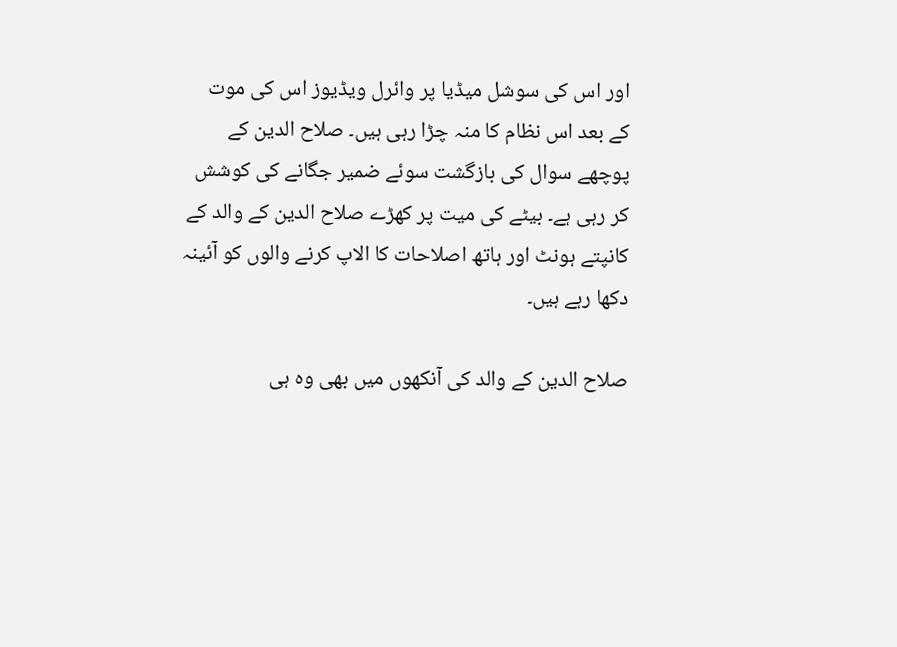اور اس کی سوشل میڈیا پر وائرل ویڈیوز اس کی موت کے بعد اس نظام کا منہ چڑا رہی ہیں۔ صلاح الدین کے پوچھے سوال کی بازگشت سوئے ضمیر جگانے کی کوشش کر رہی ہے۔ بیٹے کی میت پر کھڑے صلاح الدین کے والد کے کانپتے ہونٹ اور ہاتھ اصلاحات کا الاپ کرنے والوں کو آئینہ دکھا رہے ہیں۔

صلاح الدین کے والد کی آنکھوں میں بھی وہ ہی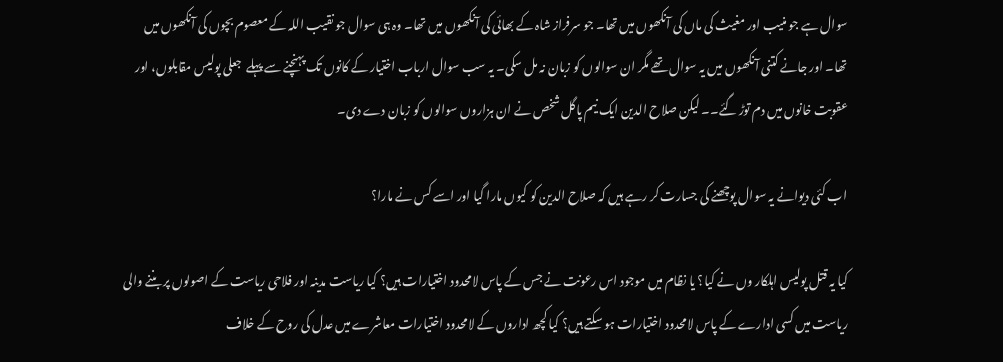سوال ہے جو منیب اور مغیث کی ماں کی آنکھوں میں تھا۔ جو سرفراز شاہ کے بھائی کی آنکھوں میں تھا۔ وہ ہی سوال جو نقیب اللہ کے معصوم بچوں کی آنکھوں میں تھا۔ اور جانے کتنی آنکھوں میں یہ سوال تھے مگر ان سوالوں کو زبان نہ مل سکی۔ یہ سب سوال ارباب اختیار کے کانوں تک پہنچنے سے پہلے  جعلی پولیس مقابلوں، اور عقوبت خانوں میں دم توڑ گئے۔۔ لیکن صلاح الدین ایک نیم پاگل شخص نے ان ہزاروں سوالوں کو زبان دے دی۔

اب کئی دیوانے یہ سوال پوچھنے کی جسارت کر رہے ہیں کہ صلاح الدین کو کیوں مارا گیا اور اسے کس نے مارا؟

کیا یہ قتل پولیس اہلکار وں نے کیا؟ یا نظام میں موجود اس رعونت نے جس کے پاس لامحدود اختیارات ہیں؟ کیا ریاست مدینہ اور فلاحی ریاست کے اصولوں پر بننے والی ریاست میں کسی ادارے کے پاس لامحدود اختیارات ہو سکتے ہیں؟ کیا کچھ اداروں کے لامحدود اختیارات معاشرے میں عدل کی روح کے خلاف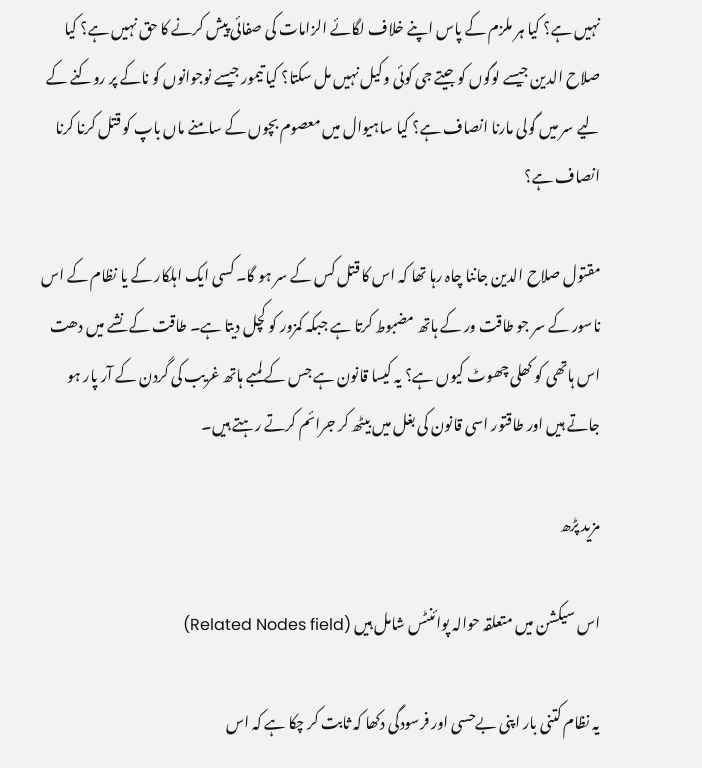نہیں ہے؟ کیا ہر ملزم کے پاس اپنے خلاف لگائے الزامات کی صفائی پیش کرنے کا حق نہیں ہے؟ کیا صلاح الدین جیسے لوگوں کو جیتے جی کوئی وکیل نہیں مل سکتا؟ کیا تیمور جیسے نوجوانوں کو ناکے پر روکنے کے لیے سر میں گولی مارنا انصاف ہے؟ کیا ساہیوال میں معصوم بچوں کے سامنے ماں باپ کو قتل کرنا کرنا انصاف ہے؟

مقتول صلاح الدین جاننا چاہ رہا تھا کہ اس کا قتل کس کے سر ہو گا۔ کسی ایک اہلکار کے یا نظام کے اس ناسور کے سر جو طاقت ور کے ہاتھ مضبوط کرتا ہے جبکہ کمزور کو کچل دیتا ہے۔ طاقت کے نشے میں دھت اس ہاتھی کو کھلی چھوٹ کیوں ہے؟ یہ کیسا قانون ہے جس کے لمبے ہاتھ غریب کی گردن کے آر پار ہو جاتے ہیں اور طاقتور اسی قانون کی بغل میں بیٹھ کر جرائم کرتے رہتے ہیں۔

مزید پڑھ

اس سیکشن میں متعلقہ حوالہ پوائنٹس شامل ہیں (Related Nodes field)

یہ نظام کتنی بار اپنی بےحسی اور فرسودگی دکھا کہ ثابت کر چکا ہے کہ اس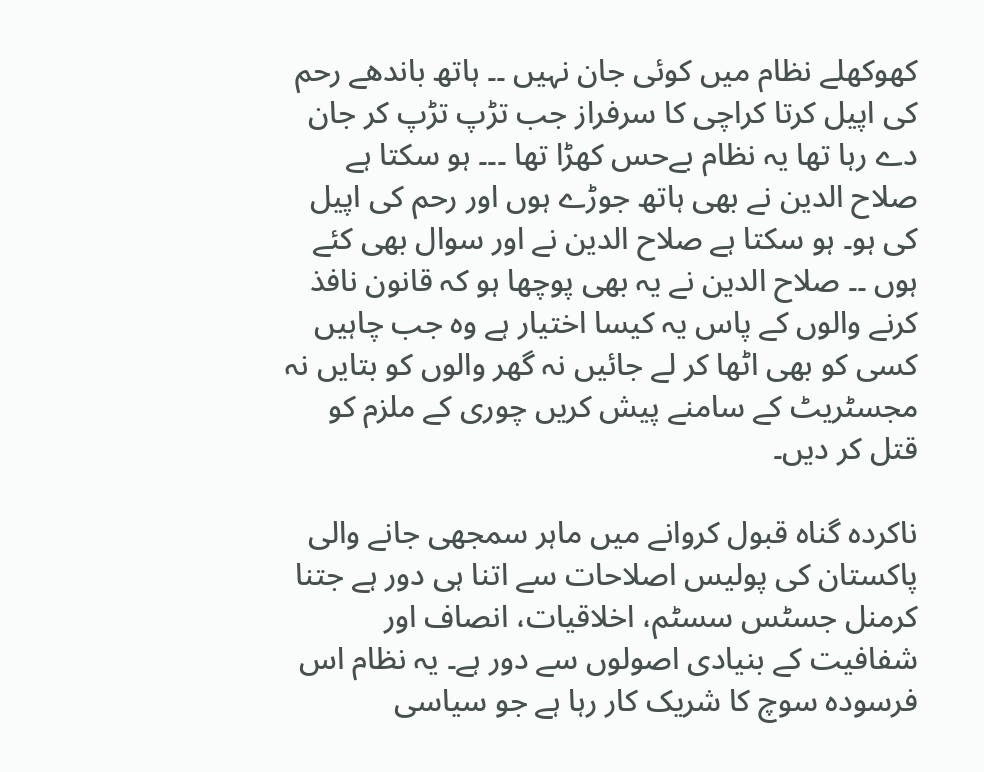کھوکھلے نظام میں کوئی جان نہیں ۔۔ ہاتھ باندھے رحم کی اپیل کرتا کراچی کا سرفراز جب تڑپ تڑپ کر جان دے رہا تھا یہ نظام بےحس کھڑا تھا ۔۔۔ ہو سکتا ہے صلاح الدین نے بھی ہاتھ جوڑے ہوں اور رحم کی اپیل کی ہو۔ ہو سکتا ہے صلاح الدین نے اور سوال بھی کئے ہوں ۔۔ صلاح الدین نے یہ بھی پوچھا ہو کہ قانون نافذ کرنے والوں کے پاس یہ کیسا اختیار ہے وہ جب چاہیں کسی کو بھی اٹھا کر لے جائیں نہ گھر والوں کو بتایں نہ مجسٹریٹ کے سامنے پیش کریں چوری کے ملزم کو قتل کر دیں۔

ناکردہ گناہ قبول کروانے میں ماہر سمجھی جانے والی پاکستان کی پولیس اصلاحات سے اتنا ہی دور ہے جتنا کرمنل جسٹس سسٹم، اخلاقیات، انصاف اور شفافیت کے بنیادی اصولوں سے دور ہے۔ یہ نظام اس فرسودہ سوچ کا شریک کار رہا ہے جو سیاسی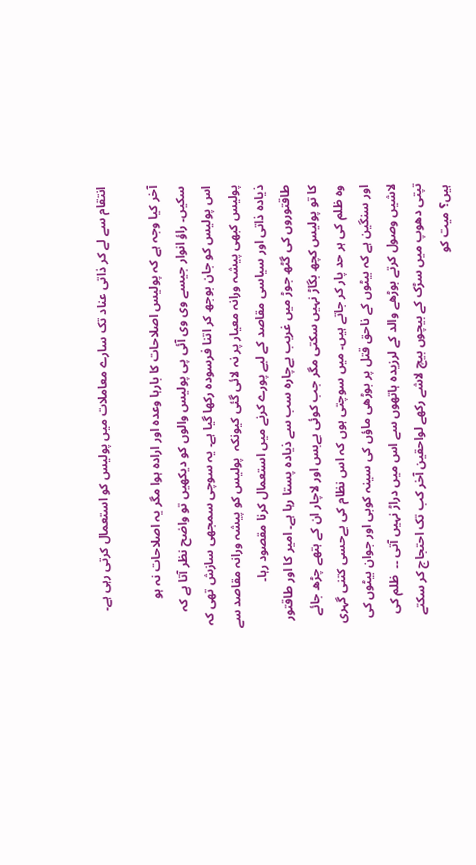انتقام سے لے کر ذاتی عناد تک سارے معاملات میں پولیس کو استعمال کرتی رہی ہے۔

آخر کیا وجہ ہے کہ پولیس اصلاحات کا بارہا وعدہ اور ارادہ ہوا مگر یہ اصلاحات نہ ہو سکیں۔ راؤ انوار جیسے وی وی آئی پی پولیس والوں کو دیکھیں تو واضح نظر آتا ہے کہ اس پولیس کو جان بوجھ کر اتنا فرسودہ رکھا گیا ہے۔ یہ سوچی سمجھی سازش تھی کہ پولیس کبھی پیشہ ورانہ معیار پر نہ لائی گئی کیونکہ  پولیس کو پیشہ ورانہ مقاصد سے ذیادہ ذاتی اور سیاسی مقاصد کے لیے پورے کرنے میں استعمال کرنا مقصود رہا۔ طاقتوروں کی گٹھ جوڑ میں غریب بےچارہ سب سے ذیادہ پستا رہا ہے۔ امیر کا اور طاقتور کا تو پولیس کچھ بگاڑ نہیں سکتی مگر جب کوئی بےبس اور لاچار ان کے ہتھے چڑھ جائے وہ ظلم کی ہر حد پار کر جاتے ہیں۔ میں سوچتی ہوں کہ اس نظام کی بےحسی کتنی گہری اور سنگین ہے کہ بیٹوں کے ناحق قتل پر بوڑھی ماؤں کی سینہ کوبی اور جوان بیٹوں کی لاشیں وصول کرتے بوڑھے والد کے لرزیدہ ہاتھوں سے اس میں دراڑ نہیں آتی ۔۔  ظلم کی تپتی دھوپ میں سڑک کے بیچوں بیچ لاشے رکھے لواحقین آخر کب تک احتجاج کر سکتے ہیں؟ میت کو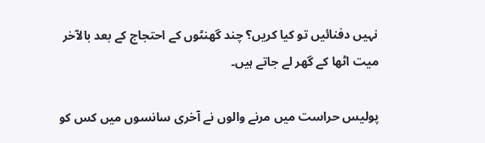نہیں دفنائیں تو کیا کریں؟ چند گھنٹوں کے احتجاج کے بعد بالآخر میت اٹھا کے گھر لے جاتے ہیں۔

پولیس حراست میں مرنے والوں نے آخری سانسوں میں کس کو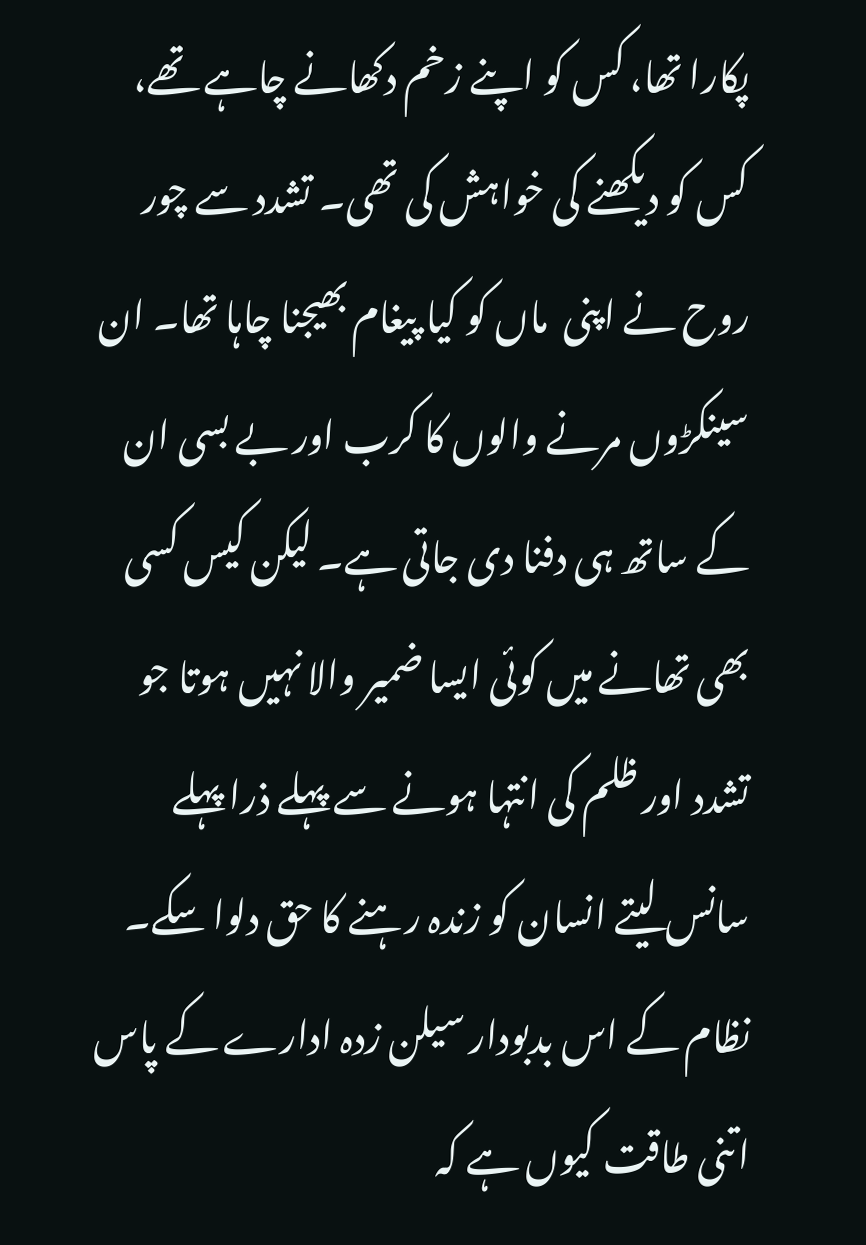پکارا تھا، کس کو اپنے زخم دکھانے چاہے تھے، کس کو دیکھنے کی خواہش کی تھی۔ تشدد سے چور روح نے اپنی  ماں کو کیا پیغام بھیجنا چاہا تھا۔ ان سینکڑوں مرنے والوں کا کرب اور بے بسی ان کے ساتھ ہی دفنا دی جاتی ہے۔ لیکن کیس کسی بھی تھانے میں کوئی ایسا ضمیر والا نہیں ہوتا جو تشدد اور ظلم کی انتہا ہونے سے پہلے ذرا پہلے سانس لیتے انسان کو زندہ رہنے کا حق دلوا سکے۔ نظام کے اس بدبودار سیلن زدہ ادارے کے پاس اتنی طاقت کیوں ہے کہ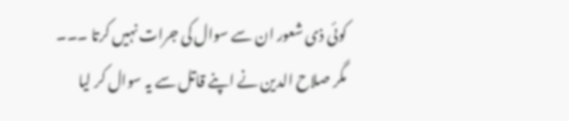کوئی ذی شعور ان سے سوال کی جرات نہیں کرتا ۔۔۔ مگر صلاح الدین نے اپنے قاتل سے یہ سوال کر لیا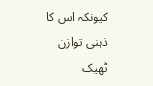کیونکہ اس کا ذہنی توازن ٹھیک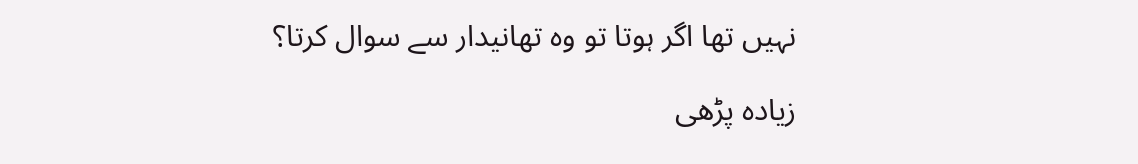نہیں تھا اگر ہوتا تو وہ تھانیدار سے سوال کرتا؟

زیادہ پڑھی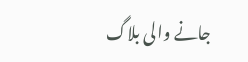جانے والی بلاگ